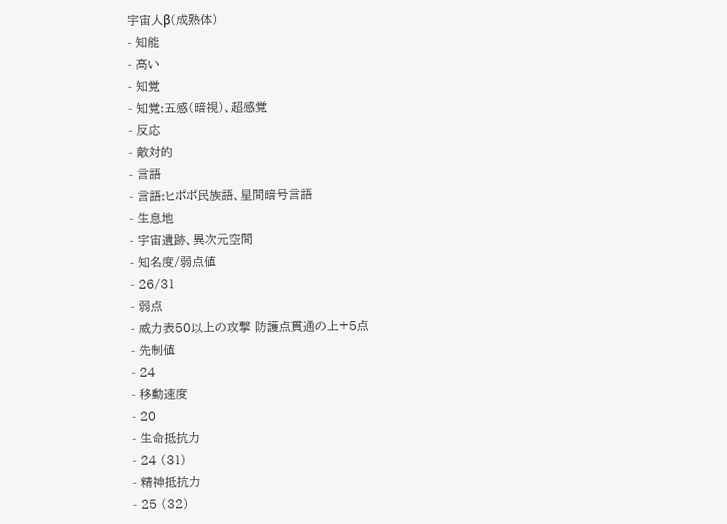宇宙人β(成熟体)
- 知能
- 高い
- 知覚
- 知覚:五感(暗視)、超感覚
- 反応
- 敵対的
- 言語
- 言語:ヒポポ民族語、星間暗号言語
- 生息地
- 宇宙遺跡、異次元空間
- 知名度/弱点値
- 26/31
- 弱点
- 威力表50以上の攻撃 防護点貫通の上+5点
- 先制値
- 24
- 移動速度
- 20
- 生命抵抗力
- 24 (31)
- 精神抵抗力
- 25 (32)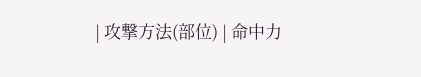| 攻撃方法(部位) | 命中力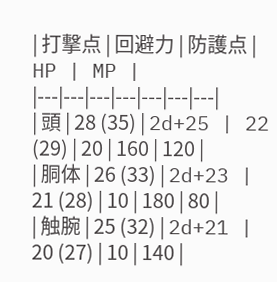| 打撃点 | 回避力 | 防護点 | HP | MP |
|---|---|---|---|---|---|---|
| 頭 | 28 (35) | 2d+25 | 22 (29) | 20 | 160 | 120 |
| 胴体 | 26 (33) | 2d+23 | 21 (28) | 10 | 180 | 80 |
| 触腕 | 25 (32) | 2d+21 | 20 (27) | 10 | 140 |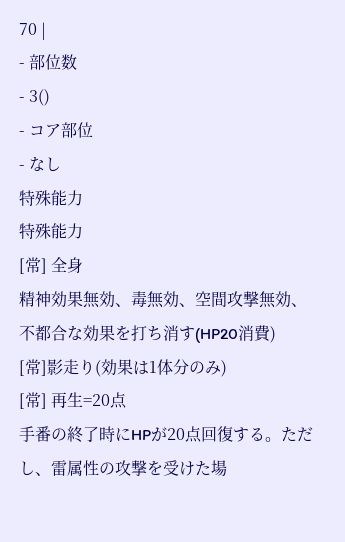70 |
- 部位数
- 3()
- コア部位
- なし
特殊能力
特殊能力
[常] 全身
精神効果無効、毒無効、空間攻撃無効、不都合な効果を打ち消す(HP20消費)
[常]影走り(効果は1体分のみ)
[常] 再生=20点
手番の終了時にHPが20点回復する。ただし、雷属性の攻撃を受けた場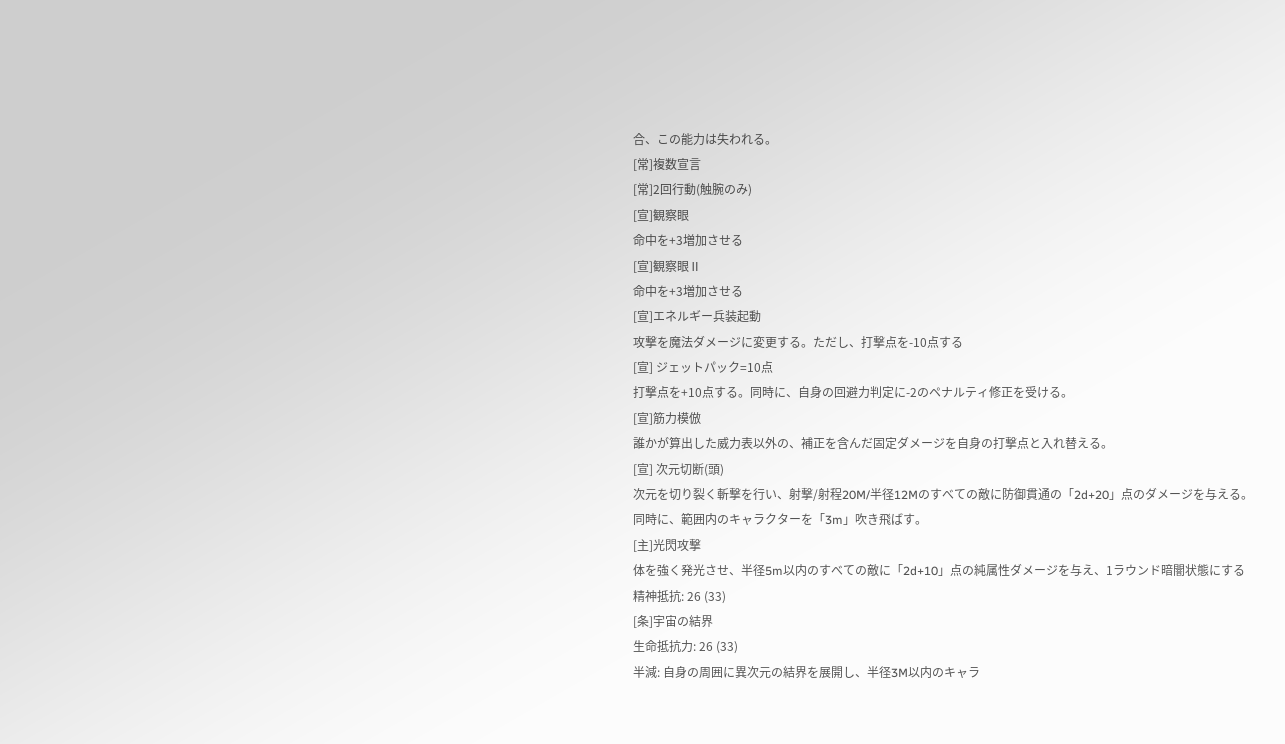合、この能力は失われる。
[常]複数宣言
[常]2回行動(触腕のみ)
[宣]観察眼
命中を+3増加させる
[宣]観察眼Ⅱ
命中を+3増加させる
[宣]エネルギー兵装起動
攻撃を魔法ダメージに変更する。ただし、打撃点を-10点する
[宣] ジェットパック=10点
打撃点を+10点する。同時に、自身の回避力判定に-2のペナルティ修正を受ける。
[宣]筋力模倣
誰かが算出した威力表以外の、補正を含んだ固定ダメージを自身の打撃点と入れ替える。
[宣] 次元切断(頭)
次元を切り裂く斬撃を行い、射撃/射程20M/半径12Mのすべての敵に防御貫通の「2d+20」点のダメージを与える。
同時に、範囲内のキャラクターを「3m」吹き飛ばす。
[主]光閃攻撃
体を強く発光させ、半径5m以内のすべての敵に「2d+10」点の純属性ダメージを与え、1ラウンド暗闇状態にする
精神抵抗: 26 (33)
[条]宇宙の結界
生命抵抗力: 26 (33)
半減: 自身の周囲に異次元の結界を展開し、半径3M以内のキャラ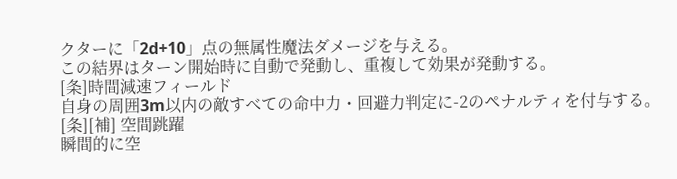クターに「2d+10」点の無属性魔法ダメージを与える。
この結界はターン開始時に自動で発動し、重複して効果が発動する。
[条]時間減速フィールド
自身の周囲3m以内の敵すべての命中力・回避力判定に-2のペナルティを付与する。
[条][補] 空間跳躍
瞬間的に空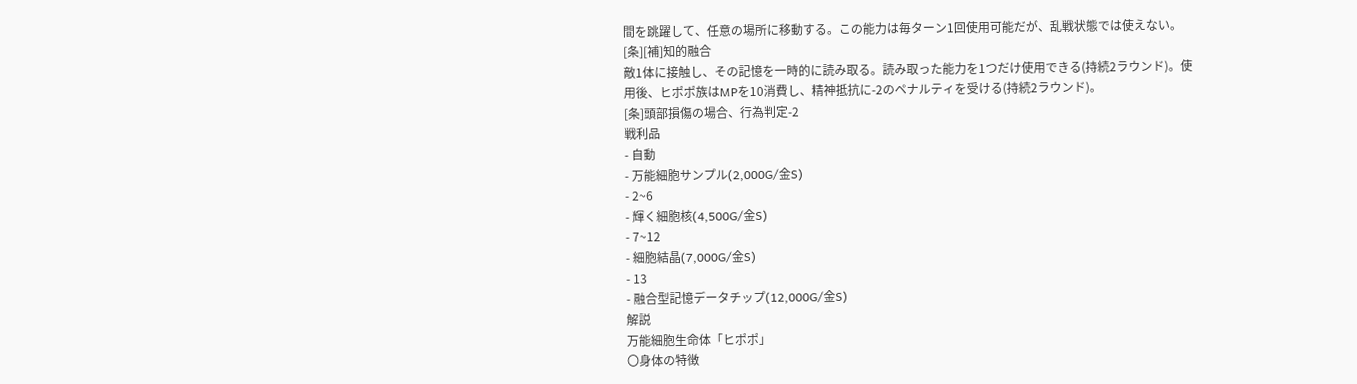間を跳躍して、任意の場所に移動する。この能力は毎ターン1回使用可能だが、乱戦状態では使えない。
[条][補]知的融合
敵1体に接触し、その記憶を一時的に読み取る。読み取った能力を1つだけ使用できる(持続2ラウンド)。使用後、ヒポポ族はMPを10消費し、精神抵抗に-2のペナルティを受ける(持続2ラウンド)。
[条]頭部損傷の場合、行為判定-2
戦利品
- 自動
- 万能細胞サンプル(2,000G/金S)
- 2~6
- 輝く細胞核(4,500G/金S)
- 7~12
- 細胞結晶(7,000G/金S)
- 13
- 融合型記憶データチップ(12,000G/金S)
解説
万能細胞生命体「ヒポポ」
〇身体の特徴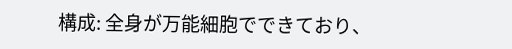構成: 全身が万能細胞でできており、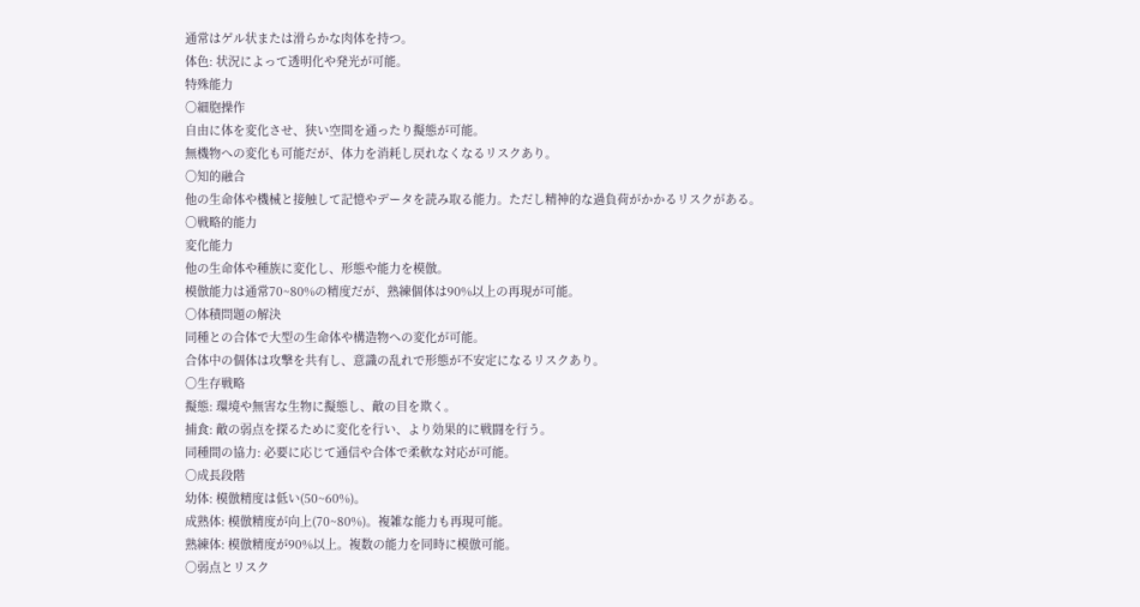通常はゲル状または滑らかな肉体を持つ。
体色: 状況によって透明化や発光が可能。
特殊能力
〇細胞操作
自由に体を変化させ、狭い空間を通ったり擬態が可能。
無機物への変化も可能だが、体力を消耗し戻れなくなるリスクあり。
〇知的融合
他の生命体や機械と接触して記憶やデータを読み取る能力。ただし精神的な過負荷がかかるリスクがある。
〇戦略的能力
変化能力
他の生命体や種族に変化し、形態や能力を模倣。
模倣能力は通常70~80%の精度だが、熟練個体は90%以上の再現が可能。
〇体積問題の解決
同種との合体で大型の生命体や構造物への変化が可能。
合体中の個体は攻撃を共有し、意識の乱れで形態が不安定になるリスクあり。
〇生存戦略
擬態: 環境や無害な生物に擬態し、敵の目を欺く。
捕食: 敵の弱点を探るために変化を行い、より効果的に戦闘を行う。
同種間の協力: 必要に応じて通信や合体で柔軟な対応が可能。
〇成長段階
幼体: 模倣精度は低い(50~60%)。
成熟体: 模倣精度が向上(70~80%)。複雑な能力も再現可能。
熟練体: 模倣精度が90%以上。複数の能力を同時に模倣可能。
〇弱点とリスク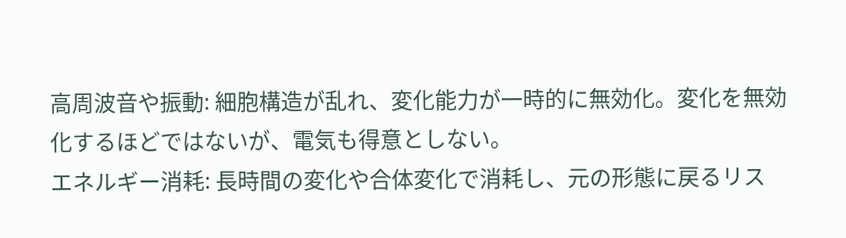高周波音や振動: 細胞構造が乱れ、変化能力が一時的に無効化。変化を無効化するほどではないが、電気も得意としない。
エネルギー消耗: 長時間の変化や合体変化で消耗し、元の形態に戻るリス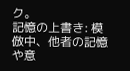ク。
記憶の上書き: 模倣中、他者の記憶や意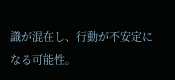識が混在し、行動が不安定になる可能性。